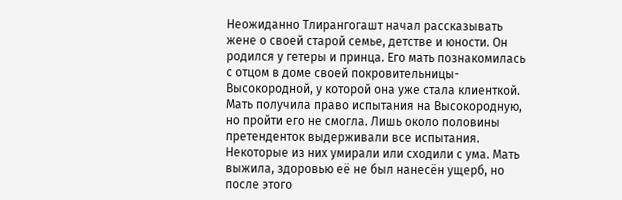Неожиданно Тлирангогашт начал рассказывать жене о своей старой семье, детстве и юности. Он родился у гетеры и принца. Его мать познакомилась с отцом в доме своей покровительницы-Высокородной, у которой она уже стала клиенткой. Мать получила право испытания на Высокородную, но пройти его не смогла. Лишь около половины претенденток выдерживали все испытания. Некоторые из них умирали или сходили с ума. Мать выжила, здоровью её не был нанесён ущерб, но после этого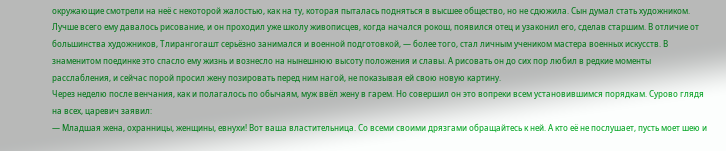окружающие смотрели на неё с некоторой жалостью, как на ту, которая пыталась подняться в высшее общество, но не сдюжила. Сын думал стать художником. Лучше всего ему давалось рисование, и он проходил уже школу живописцев, когда начался рокош, появился отец и узаконил его, сделав старшим. В отличие от большинства художников, Тлирангогашт серьёзно занимался и военной подготовкой, — более того, стал личным учеником мастера военных искусств. В знаменитом поединке это спасло ему жизнь и вознесло на нынешнюю высоту положения и славы. А рисовать он до сих пор любил в редкие моменты расслабления, и сейчас порой просил жену позировать перед ним нагой, не показывая ей свою новую картину.
Через неделю после венчания, как и полагалось по обычаям, муж ввёл жену в гарем. Но совершил он это вопреки всем установившимся порядкам. Сурово глядя на всех, царевич заявил:
— Младшая жена, охранницы, женщины, евнухи! Вот ваша властительница. Со всеми своими дрязгами обращайтесь к ней. А кто её не послушает, пусть моет шею и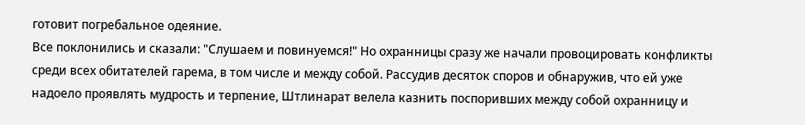готовит погребальное одеяние.
Все поклонились и сказали: "Слушаем и повинуемся!" Но охранницы сразу же начали провоцировать конфликты среди всех обитателей гарема, в том числе и между собой. Рассудив десяток споров и обнаружив, что ей уже надоело проявлять мудрость и терпение, Штлинарат велела казнить поспоривших между собой охранницу и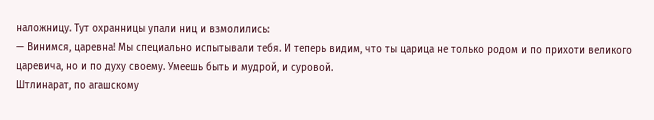наложницу. Тут охранницы упали ниц и взмолились:
— Винимся, царевна! Мы специально испытывали тебя. И теперь видим, что ты царица не только родом и по прихоти великого царевича, но и по духу своему. Умеешь быть и мудрой, и суровой.
Штлинарат, по агашскому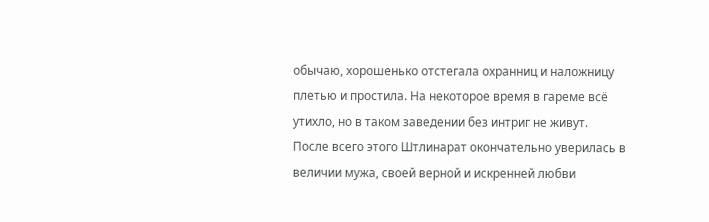обычаю, хорошенько отстегала охранниц и наложницу плетью и простила. На некоторое время в гареме всё утихло, но в таком заведении без интриг не живут.
После всего этого Штлинарат окончательно уверилась в величии мужа, своей верной и искренней любви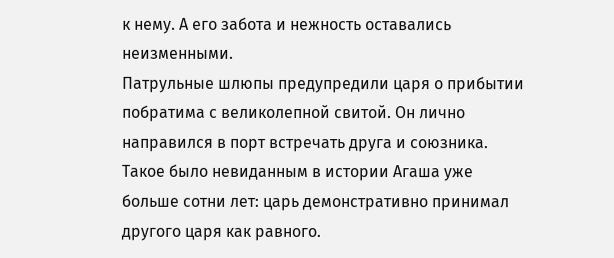к нему. А его забота и нежность оставались неизменными.
Патрульные шлюпы предупредили царя о прибытии побратима с великолепной свитой. Он лично направился в порт встречать друга и союзника. Такое было невиданным в истории Агаша уже больше сотни лет: царь демонстративно принимал другого царя как равного.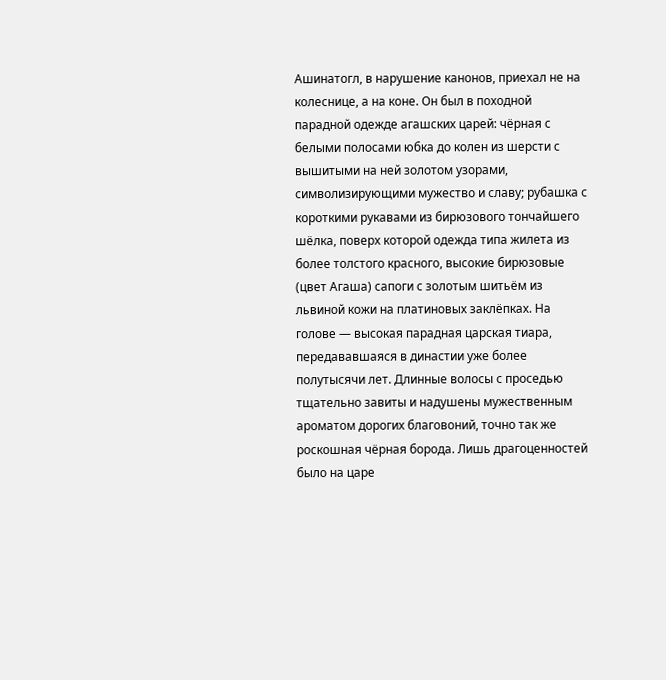Ашинатогл, в нарушение канонов, приехал не на колеснице, а на коне. Он был в походной парадной одежде агашских царей: чёрная с белыми полосами юбка до колен из шерсти с вышитыми на ней золотом узорами, символизирующими мужество и славу; рубашка с короткими рукавами из бирюзового тончайшего шёлка, поверх которой одежда типа жилета из более толстого красного, высокие бирюзовые (цвет Агаша) сапоги с золотым шитьём из львиной кожи на платиновых заклёпках. На голове — высокая парадная царская тиара, передававшаяся в династии уже более полутысячи лет. Длинные волосы с проседью тщательно завиты и надушены мужественным ароматом дорогих благовоний, точно так же роскошная чёрная борода. Лишь драгоценностей было на царе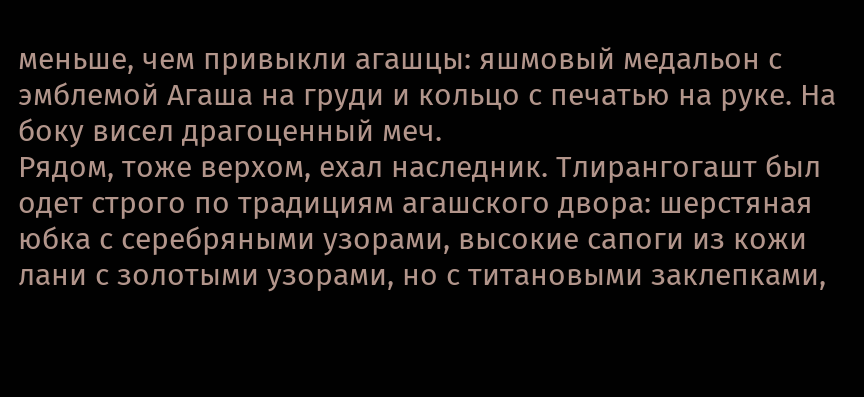меньше, чем привыкли агашцы: яшмовый медальон с эмблемой Агаша на груди и кольцо с печатью на руке. На боку висел драгоценный меч.
Рядом, тоже верхом, ехал наследник. Тлирангогашт был одет строго по традициям агашского двора: шерстяная юбка с серебряными узорами, высокие сапоги из кожи лани с золотыми узорами, но с титановыми заклепками,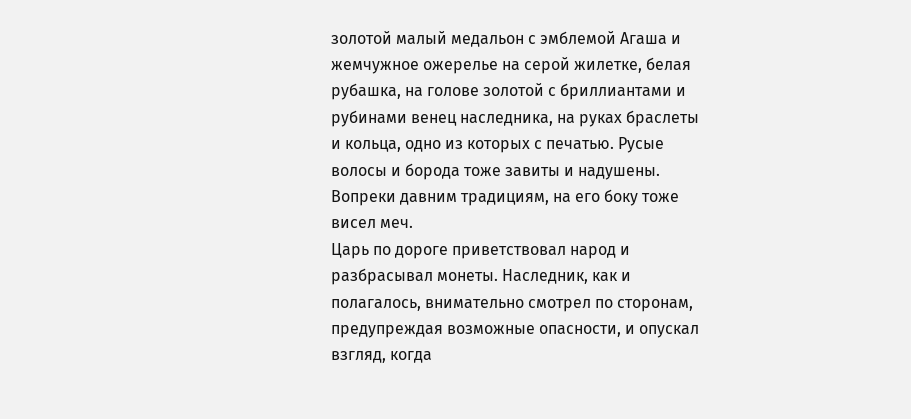золотой малый медальон с эмблемой Агаша и жемчужное ожерелье на серой жилетке, белая рубашка, на голове золотой с бриллиантами и рубинами венец наследника, на руках браслеты и кольца, одно из которых с печатью. Русые волосы и борода тоже завиты и надушены. Вопреки давним традициям, на его боку тоже висел меч.
Царь по дороге приветствовал народ и разбрасывал монеты. Наследник, как и полагалось, внимательно смотрел по сторонам, предупреждая возможные опасности, и опускал взгляд, когда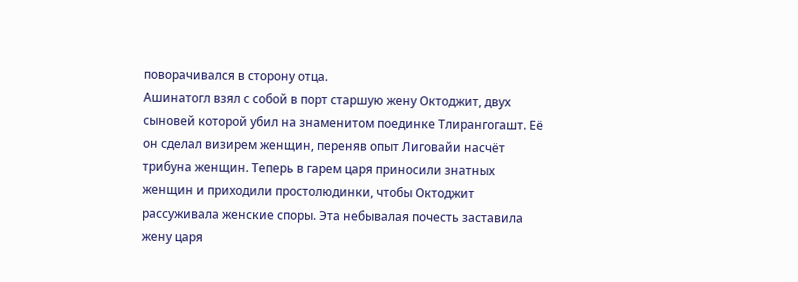поворачивался в сторону отца.
Ашинатогл взял с собой в порт старшую жену Октоджит, двух сыновей которой убил на знаменитом поединке Тлирангогашт. Её он сделал визирем женщин, переняв опыт Лиговайи насчёт трибуна женщин. Теперь в гарем царя приносили знатных женщин и приходили простолюдинки, чтобы Октоджит рассуживала женские споры. Эта небывалая почесть заставила жену царя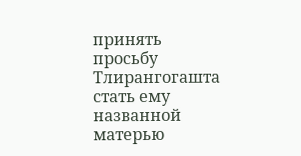принять просьбу Тлирангогашта стать ему названной матерью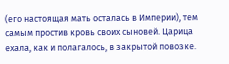(его настоящая мать осталась в Империи), тем самым простив кровь своих сыновей. Царица ехала, как и полагалось, в закрытой повозке.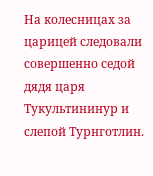На колесницах за царицей следовали совершенно седой дядя царя Тукультининур и слепой Турнготлин.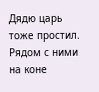Дядю царь тоже простил. Рядом с ними на коне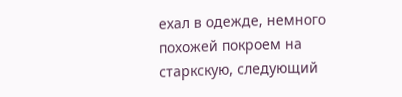ехал в одежде, немного похожей покроем на старкскую, следующий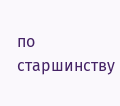по старшинству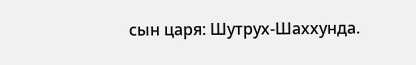сын царя: Шутрух-Шаххунда.